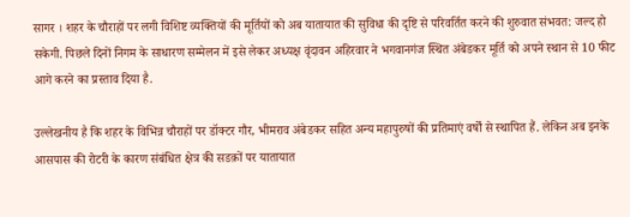सागर । शहर के चौराहों पर लगी विशिष्ट व्यक्तियों की मूर्तियों को अब यातायात की सुविधा की दृष्टि से परिवर्तित करने की शुरुवात संभवत: जल्द हो सकेगी. पिछले दिनों निगम के साधारण सम्मेलन में इसे लेकर अध्यक्ष वृंदावन अहिरवार ने भगवानगंज स्थित अंबेडकर मूर्ति को अपने स्थान से 10 फीट आगे करने का प्रस्ताव दिया है.

उल्लेखनीय है कि शहर के विभिन्न चौराहों पर डॉक्टर गौर, भीमराव अंबेडकर सहित अन्य महापुरुषों की प्रतिमाएं वर्षों से स्थापित हैं. लेकिन अब इनके आसपास की रोटरी के कारण संबंधित क्षेत्र की सडक़ों पर यातायात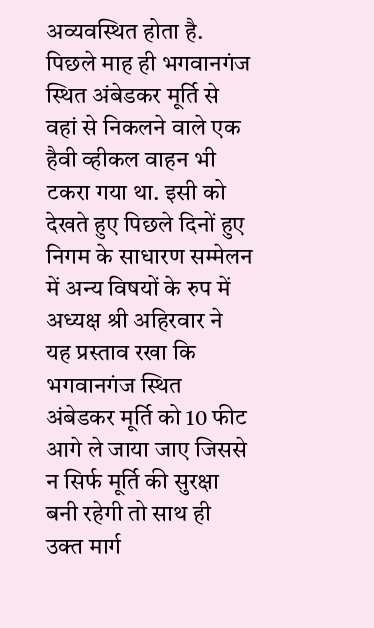अव्यवस्थित होता है. पिछले माह ही भगवानगंज स्थित अंबेडकर मूर्ति से वहां से निकलने वाले एक हैवी व्हीकल वाहन भी टकरा गया था. इसी को देखते हुए पिछले दिनों हुए निगम के साधारण सम्मेलन में अन्य विषयों के रुप में अध्यक्ष श्री अहिरवार ने यह प्रस्ताव रखा कि भगवानगंज स्थित अंबेडकर मूर्ति को 10 फीट आगे ले जाया जाए जिससे न सिर्फ मूर्ति की सुरक्षा बनी रहेगी तो साथ ही उक्त मार्ग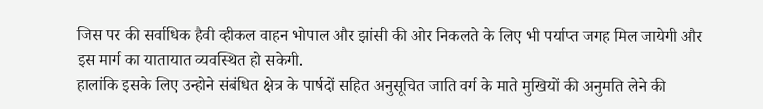जिस पर की सर्वाधिक हैवी व्हीकल वाहन भोपाल और झांसी की ओर निकलते के लिए भी पर्याप्त जगह मिल जायेगी और इस मार्ग का यातायात व्यवस्थित हो सकेगी.
हालांकि इसके लिए उन्होने संबंधित क्षेत्र के पार्षदों सहित अनुसूचित जाति वर्ग के माते मुखियों की अनुमति लेने की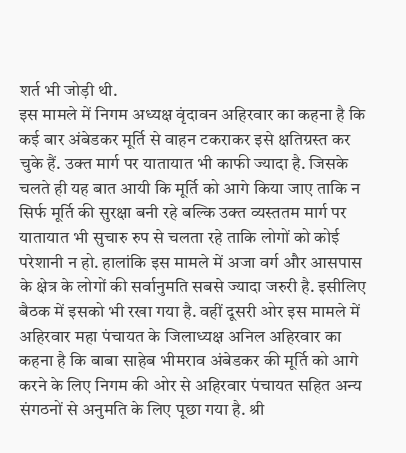शर्त भी जोड़ी थी.
इस मामले में निगम अध्यक्ष वृंदावन अहिरवार का कहना है कि कई बार अंबेडकर मूर्ति से वाहन टकराकर इसे क्षतिग्रस्त कर चुके हैं. उक्त मार्ग पर यातायात भी काफी ज्यादा है. जिसके चलते ही यह बात आयी कि मूर्ति को आगे किया जाए ताकि न सिर्फ मूर्ति की सुरक्षा बनी रहे बल्कि उक्त व्यस्ततम मार्ग पर यातायात भी सुचारु रुप से चलता रहे ताकि लोगों को कोई परेशानी न हो. हालांकि इस मामले में अजा वर्ग और आसपास के क्षेत्र के लोगों की सर्वानुमति सबसे ज्यादा जरुरी है. इसीलिए बैठक में इसको भी रखा गया है. वहीं दूसरी ओर इस मामले में अहिरवार महा पंचायत के जिलाध्यक्ष अनिल अहिरवार का कहना है कि बाबा साहेब भीमराव अंबेडकर की मूर्ति को आगे करने के लिए निगम की ओर से अहिरवार पंचायत सहित अन्य संगठनों से अनुमति के लिए पूछा गया है. श्री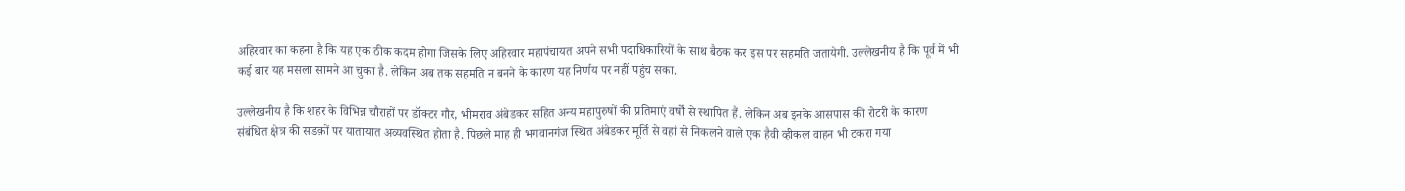अहिरवार का कहना है कि यह एक ठीक कदम होगा जिसके लिए अहिरवार महापंचायत अपने सभी पदाधिकारियों के साथ बैठक कर इस पर सहमति जतायेगी. उल्लेखनीय है कि पूर्व में भी कई बार यह मसला सामने आ चुका है. लेकिन अब तक सहमति न बनने के कारण यह निर्णय पर नहीं पहुंच सका.

उल्लेखनीय है कि शहर के विभिन्न चौराहों पर डॉक्टर गौर, भीमराव अंबेडकर सहित अन्य महापुरुषों की प्रतिमाएं वर्षों से स्थापित हैं. लेकिन अब इनके आसपास की रोटरी के कारण संबंधित क्षेत्र की सडक़ों पर यातायात अव्यवस्थित होता है. पिछले माह ही भगवानगंज स्थित अंबेडकर मूर्ति से वहां से निकलने वाले एक हैवी व्हीकल वाहन भी टकरा गया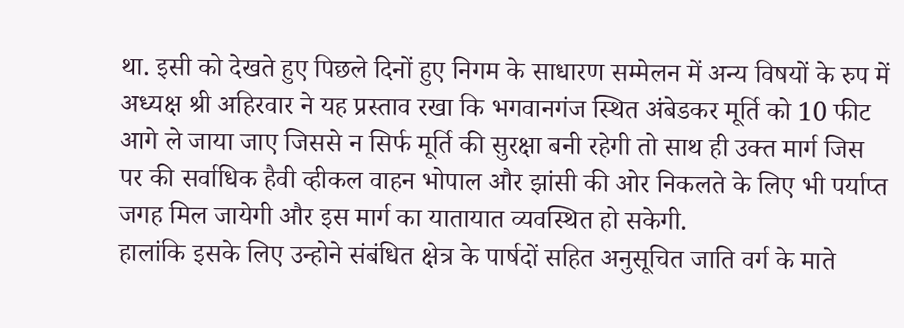था. इसी को देखते हुए पिछले दिनों हुए निगम के साधारण सम्मेलन में अन्य विषयों के रुप में अध्यक्ष श्री अहिरवार ने यह प्रस्ताव रखा कि भगवानगंज स्थित अंबेडकर मूर्ति को 10 फीट आगे ले जाया जाए जिससे न सिर्फ मूर्ति की सुरक्षा बनी रहेगी तो साथ ही उक्त मार्ग जिस पर की सर्वाधिक हैवी व्हीकल वाहन भोपाल और झांसी की ओर निकलते के लिए भी पर्याप्त जगह मिल जायेगी और इस मार्ग का यातायात व्यवस्थित हो सकेगी.
हालांकि इसके लिए उन्होने संबंधित क्षेत्र के पार्षदों सहित अनुसूचित जाति वर्ग के माते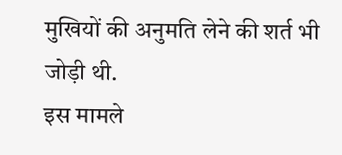मुखियों की अनुमति लेने की शर्त भी जोड़ी थी.
इस मामले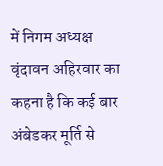में निगम अध्यक्ष वृंदावन अहिरवार का कहना है कि कई बार अंबेडकर मूर्ति से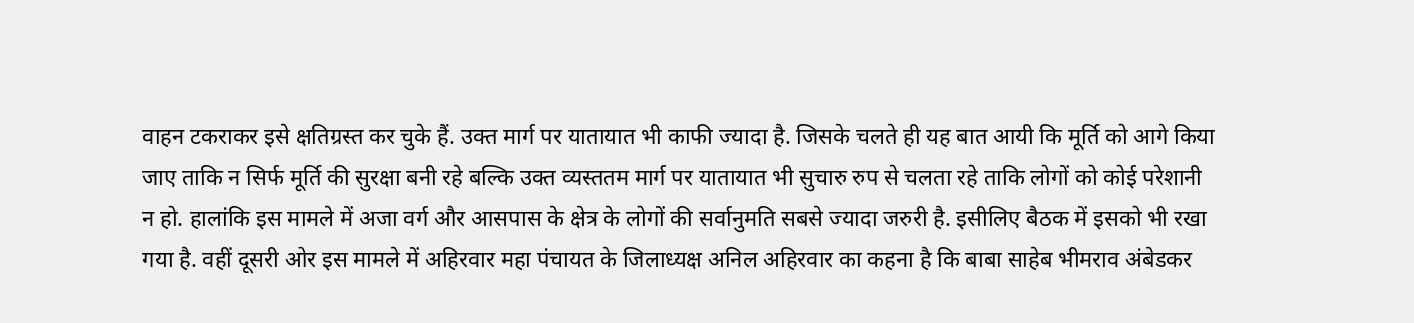वाहन टकराकर इसे क्षतिग्रस्त कर चुके हैं. उक्त मार्ग पर यातायात भी काफी ज्यादा है. जिसके चलते ही यह बात आयी कि मूर्ति को आगे किया जाए ताकि न सिर्फ मूर्ति की सुरक्षा बनी रहे बल्कि उक्त व्यस्ततम मार्ग पर यातायात भी सुचारु रुप से चलता रहे ताकि लोगों को कोई परेशानी न हो. हालांकि इस मामले में अजा वर्ग और आसपास के क्षेत्र के लोगों की सर्वानुमति सबसे ज्यादा जरुरी है. इसीलिए बैठक में इसको भी रखा गया है. वहीं दूसरी ओर इस मामले में अहिरवार महा पंचायत के जिलाध्यक्ष अनिल अहिरवार का कहना है कि बाबा साहेब भीमराव अंबेडकर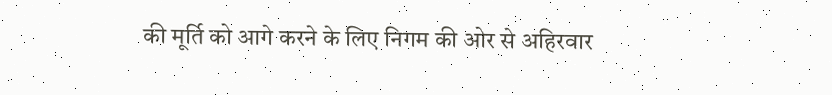की मूर्ति को आगे करने के लिए निगम की ओर से अहिरवार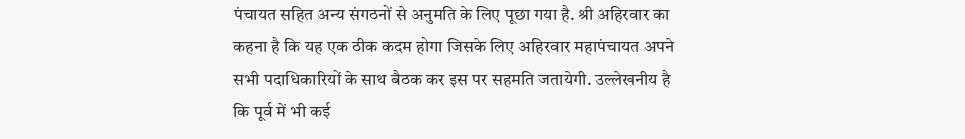पंचायत सहित अन्य संगठनों से अनुमति के लिए पूछा गया है. श्री अहिरवार का कहना है कि यह एक ठीक कदम होगा जिसके लिए अहिरवार महापंचायत अपने सभी पदाधिकारियों के साथ बैठक कर इस पर सहमति जतायेगी. उल्लेखनीय है कि पूर्व में भी कई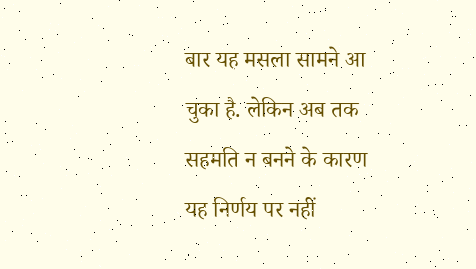बार यह मसला सामने आ चुका है. लेकिन अब तक सहमति न बनने के कारण यह निर्णय पर नहीं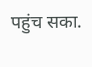पहुंच सका.